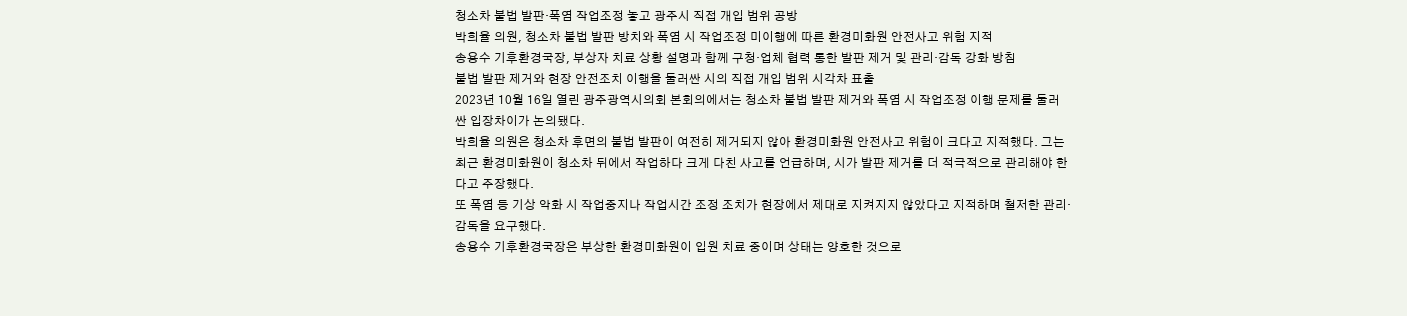청소차 불법 발판·폭염 작업조정 놓고 광주시 직접 개입 범위 공방
박희율 의원, 청소차 불법 발판 방치와 폭염 시 작업조정 미이행에 따른 환경미화원 안전사고 위험 지적
송용수 기후환경국장, 부상자 치료 상황 설명과 함께 구청·업체 협력 통한 발판 제거 및 관리·감독 강화 방침
불법 발판 제거와 현장 안전조치 이행을 둘러싼 시의 직접 개입 범위 시각차 표출
2023년 10월 16일 열린 광주광역시의회 본회의에서는 청소차 불법 발판 제거와 폭염 시 작업조정 이행 문제를 둘러싼 입장차이가 논의됐다.
박희율 의원은 청소차 후면의 불법 발판이 여전히 제거되지 않아 환경미화원 안전사고 위험이 크다고 지적했다. 그는 최근 환경미화원이 청소차 뒤에서 작업하다 크게 다친 사고를 언급하며, 시가 발판 제거를 더 적극적으로 관리해야 한다고 주장했다.
또 폭염 등 기상 악화 시 작업중지나 작업시간 조정 조치가 현장에서 제대로 지켜지지 않았다고 지적하며 철저한 관리·감독을 요구했다.
송용수 기후환경국장은 부상한 환경미화원이 입원 치료 중이며 상태는 양호한 것으로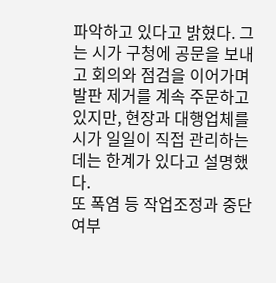파악하고 있다고 밝혔다. 그는 시가 구청에 공문을 보내고 회의와 점검을 이어가며 발판 제거를 계속 주문하고 있지만, 현장과 대행업체를 시가 일일이 직접 관리하는 데는 한계가 있다고 설명했다.
또 폭염 등 작업조정과 중단 여부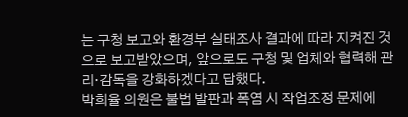는 구청 보고와 환경부 실태조사 결과에 따라 지켜진 것으로 보고받았으며, 앞으로도 구청 및 업체와 협력해 관리·감독을 강화하겠다고 답했다.
박희율 의원은 불법 발판과 폭염 시 작업조정 문제에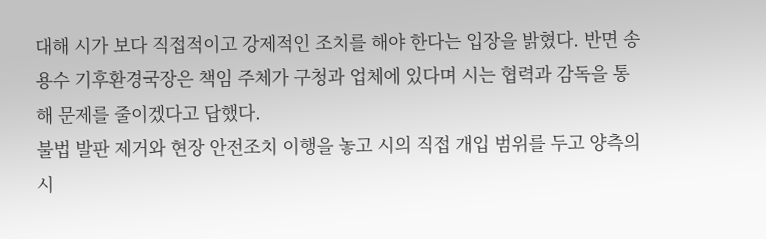대해 시가 보다 직접적이고 강제적인 조치를 해야 한다는 입장을 밝혔다. 반면 송용수 기후환경국장은 책임 주체가 구청과 업체에 있다며 시는 협력과 감독을 통해 문제를 줄이겠다고 답했다.
불법 발판 제거와 현장 안전조치 이행을 놓고 시의 직접 개입 범위를 두고 양측의 시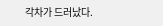각차가 드러났다.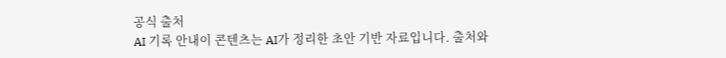공식 출처
AI 기록 안내이 콘텐츠는 AI가 정리한 초안 기반 자료입니다. 출처와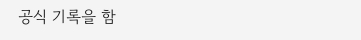공식 기록을 함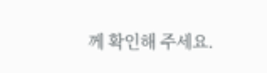께 확인해 주세요.